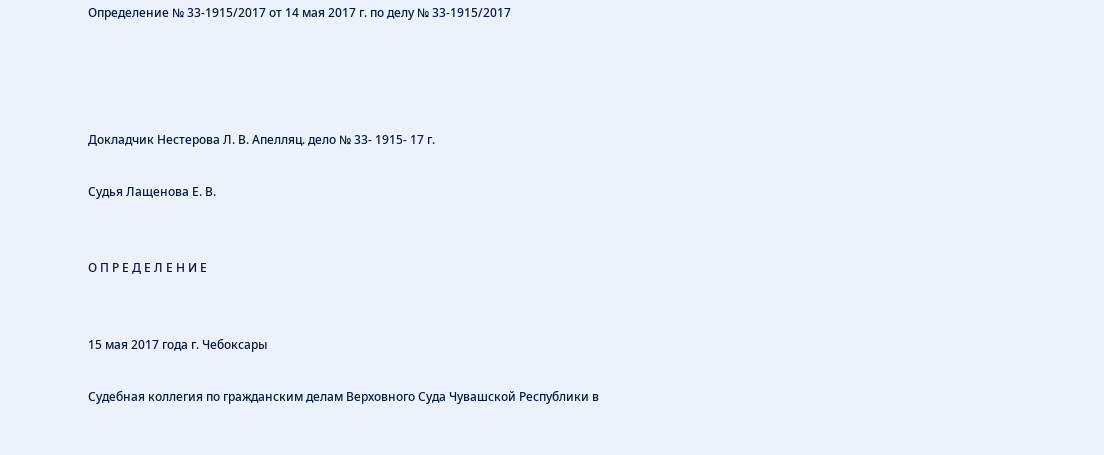Определение № 33-1915/2017 от 14 мая 2017 г. по делу № 33-1915/2017




Докладчик Нестерова Л. В. Апелляц. дело № 33- 1915- 17 г.

Судья Лащенова Е. В.


О П Р Е Д Е Л Е Н И Е


15 мая 2017 года г. Чебоксары

Судебная коллегия по гражданским делам Верховного Суда Чувашской Республики в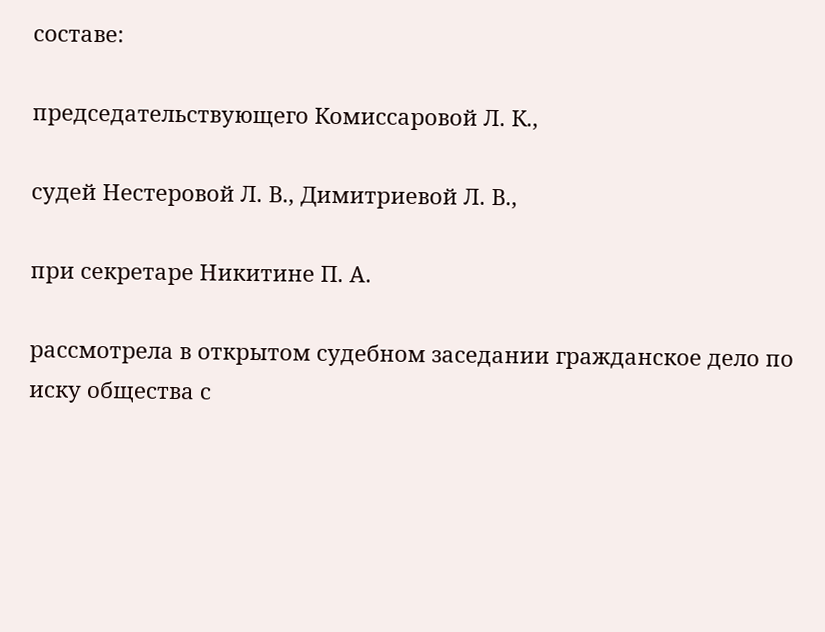составе:

председательствующего Комиссаровой Л. К.,

судей Нестеровой Л. В., Димитриевой Л. В.,

при секретаре Никитине П. А.

рассмотрела в открытом судебном заседании гражданское дело по иску общества с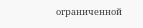ограниченной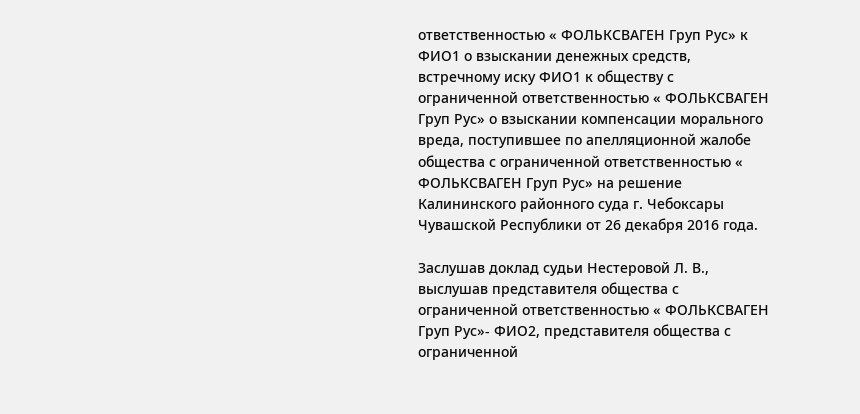ответственностью « ФОЛЬКСВАГЕН Груп Рус» к ФИО1 о взыскании денежных средств, встречному иску ФИО1 к обществу с ограниченной ответственностью « ФОЛЬКСВАГЕН Груп Рус» о взыскании компенсации морального вреда, поступившее по апелляционной жалобе общества с ограниченной ответственностью « ФОЛЬКСВАГЕН Груп Рус» на решение Калининского районного суда г. Чебоксары Чувашской Республики от 26 декабря 2016 года.

Заслушав доклад судьи Нестеровой Л. В., выслушав представителя общества с ограниченной ответственностью « ФОЛЬКСВАГЕН Груп Рус»- ФИО2, представителя общества с ограниченной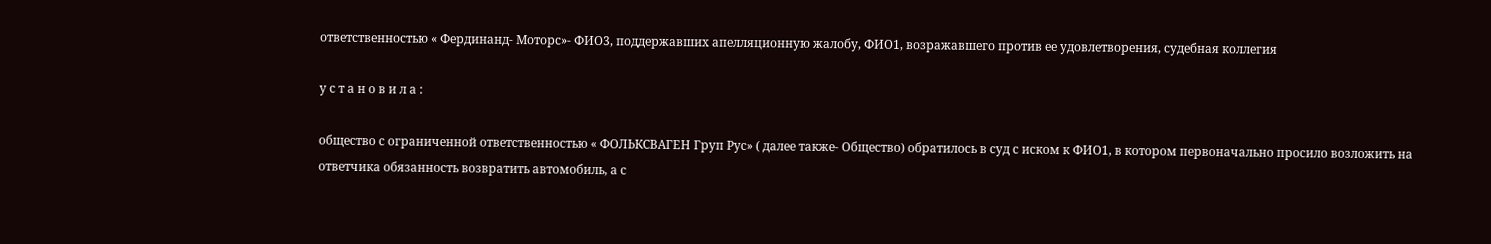ответственностью « Фердинанд- Моторс»- ФИО3, поддержавших апелляционную жалобу, ФИО1, возражавшего против ее удовлетворения, судебная коллегия

у с т а н о в и л а :

общество с ограниченной ответственностью « ФОЛЬКСВАГЕН Груп Рус» ( далее также- Общество) обратилось в суд с иском к ФИО1, в котором первоначально просило возложить на ответчика обязанность возвратить автомобиль, а с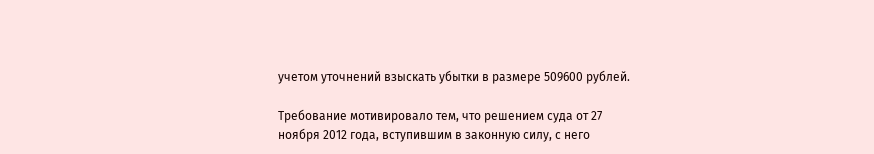учетом уточнений взыскать убытки в размере 509600 рублей.

Требование мотивировало тем, что решением суда от 27 ноября 2012 года, вступившим в законную силу, с него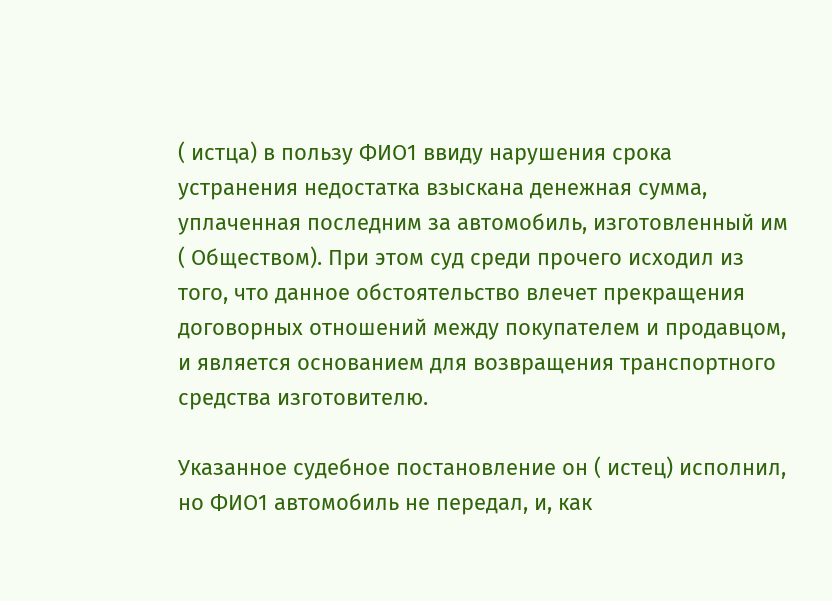( истца) в пользу ФИО1 ввиду нарушения срока устранения недостатка взыскана денежная сумма, уплаченная последним за автомобиль, изготовленный им ( Обществом). При этом суд среди прочего исходил из того, что данное обстоятельство влечет прекращения договорных отношений между покупателем и продавцом, и является основанием для возвращения транспортного средства изготовителю.

Указанное судебное постановление он ( истец) исполнил, но ФИО1 автомобиль не передал, и, как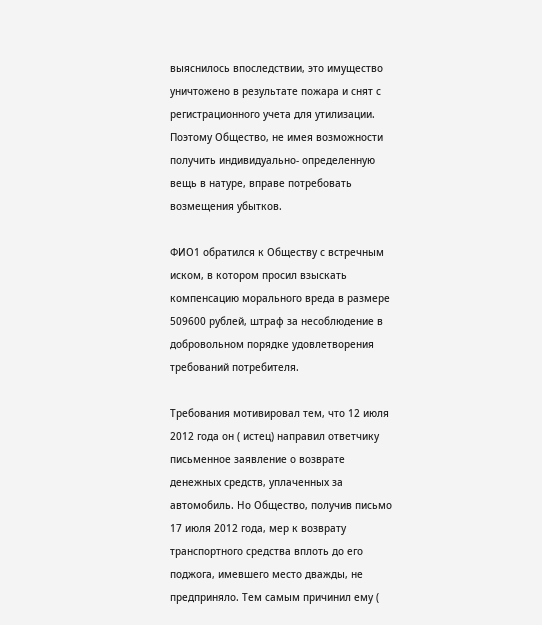выяснилось впоследствии, это имущество уничтожено в результате пожара и снят с регистрационного учета для утилизации. Поэтому Общество, не имея возможности получить индивидуально- определенную вещь в натуре, вправе потребовать возмещения убытков.

ФИО1 обратился к Обществу с встречным иском, в котором просил взыскать компенсацию морального вреда в размере 509600 рублей, штраф за несоблюдение в добровольном порядке удовлетворения требований потребителя.

Требования мотивировал тем, что 12 июля 2012 года он ( истец) направил ответчику письменное заявление о возврате денежных средств, уплаченных за автомобиль. Но Общество, получив письмо 17 июля 2012 года, мер к возврату транспортного средства вплоть до его поджога, имевшего место дважды, не предприняло. Тем самым причинил ему (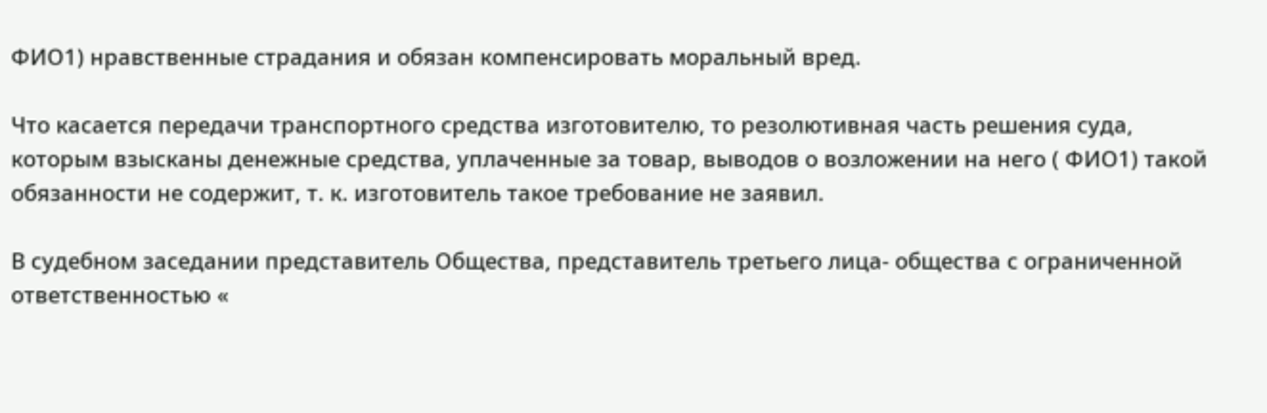ФИО1) нравственные страдания и обязан компенсировать моральный вред.

Что касается передачи транспортного средства изготовителю, то резолютивная часть решения суда, которым взысканы денежные средства, уплаченные за товар, выводов о возложении на него ( ФИО1) такой обязанности не содержит, т. к. изготовитель такое требование не заявил.

В судебном заседании представитель Общества, представитель третьего лица- общества с ограниченной ответственностью «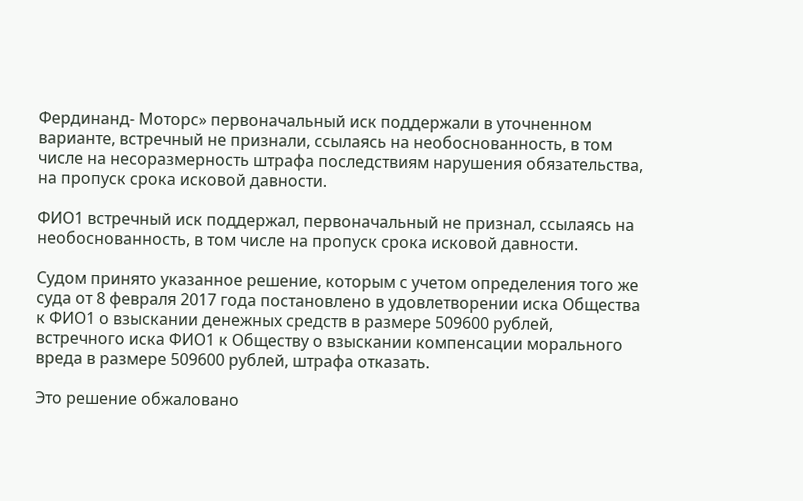Фердинанд- Моторс» первоначальный иск поддержали в уточненном варианте, встречный не признали, ссылаясь на необоснованность, в том числе на несоразмерность штрафа последствиям нарушения обязательства, на пропуск срока исковой давности.

ФИО1 встречный иск поддержал, первоначальный не признал, ссылаясь на необоснованность, в том числе на пропуск срока исковой давности.

Судом принято указанное решение, которым с учетом определения того же суда от 8 февраля 2017 года постановлено в удовлетворении иска Общества к ФИО1 о взыскании денежных средств в размере 509600 рублей, встречного иска ФИО1 к Обществу о взыскании компенсации морального вреда в размере 509600 рублей, штрафа отказать.

Это решение обжаловано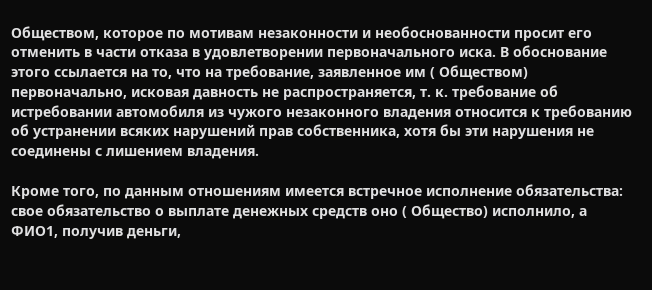Обществом, которое по мотивам незаконности и необоснованности просит его отменить в части отказа в удовлетворении первоначального иска. В обоснование этого ссылается на то, что на требование, заявленное им ( Обществом) первоначально, исковая давность не распространяется, т. к. требование об истребовании автомобиля из чужого незаконного владения относится к требованию об устранении всяких нарушений прав собственника, хотя бы эти нарушения не соединены с лишением владения.

Кроме того, по данным отношениям имеется встречное исполнение обязательства: свое обязательство о выплате денежных средств оно ( Общество) исполнило, а ФИО1, получив деньги,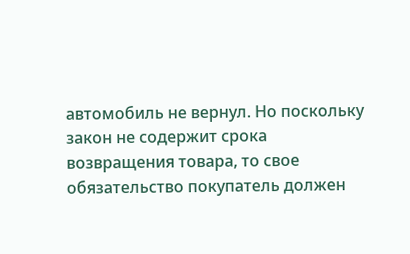автомобиль не вернул. Но поскольку закон не содержит срока возвращения товара, то свое обязательство покупатель должен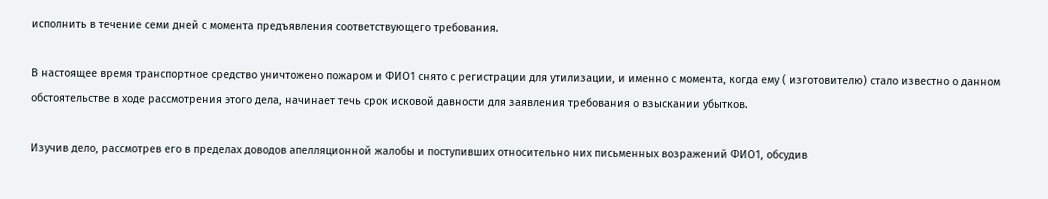исполнить в течение семи дней с момента предъявления соответствующего требования.

В настоящее время транспортное средство уничтожено пожаром и ФИО1 снято с регистрации для утилизации, и именно с момента, когда ему ( изготовителю) стало известно о данном обстоятельстве в ходе рассмотрения этого дела, начинает течь срок исковой давности для заявления требования о взыскании убытков.

Изучив дело, рассмотрев его в пределах доводов апелляционной жалобы и поступивших относительно них письменных возражений ФИО1, обсудив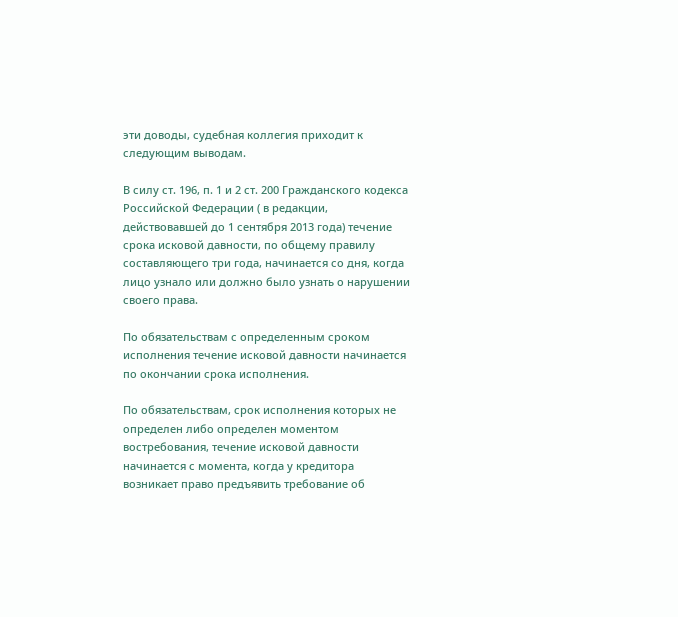эти доводы, судебная коллегия приходит к следующим выводам.

В силу ст. 196, п. 1 и 2 ст. 200 Гражданского кодекса Российской Федерации ( в редакции, действовавшей до 1 сентября 2013 года) течение срока исковой давности, по общему правилу составляющего три года, начинается со дня, когда лицо узнало или должно было узнать о нарушении своего права.

По обязательствам с определенным сроком исполнения течение исковой давности начинается по окончании срока исполнения.

По обязательствам, срок исполнения которых не определен либо определен моментом востребования, течение исковой давности начинается с момента, когда у кредитора возникает право предъявить требование об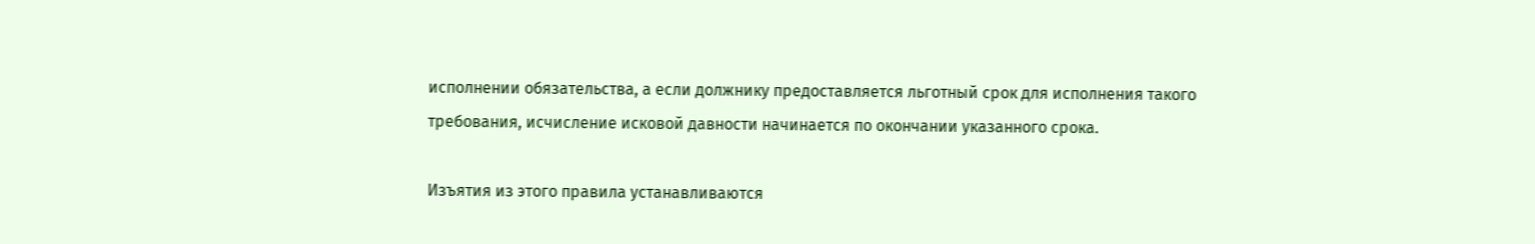исполнении обязательства, а если должнику предоставляется льготный срок для исполнения такого требования, исчисление исковой давности начинается по окончании указанного срока.

Изъятия из этого правила устанавливаются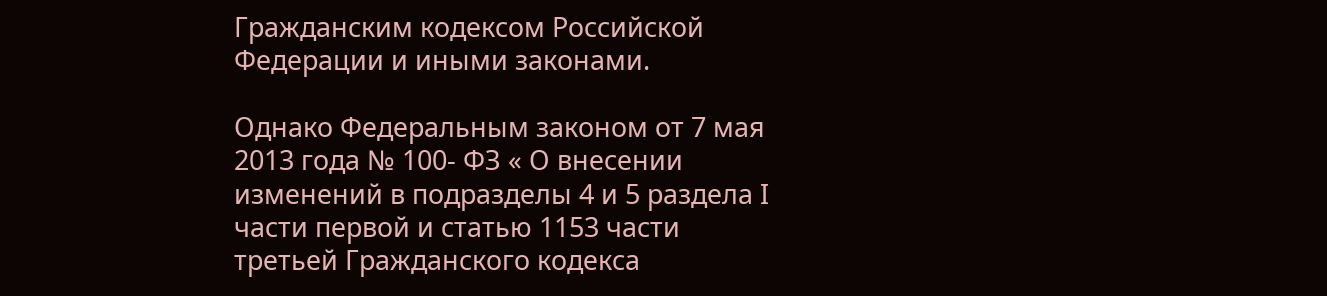Гражданским кодексом Российской Федерации и иными законами.

Однако Федеральным законом от 7 мая 2013 года № 100- ФЗ « О внесении изменений в подразделы 4 и 5 раздела I части первой и статью 1153 части третьей Гражданского кодекса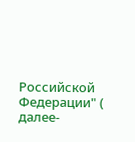Российской Федерации" ( далее-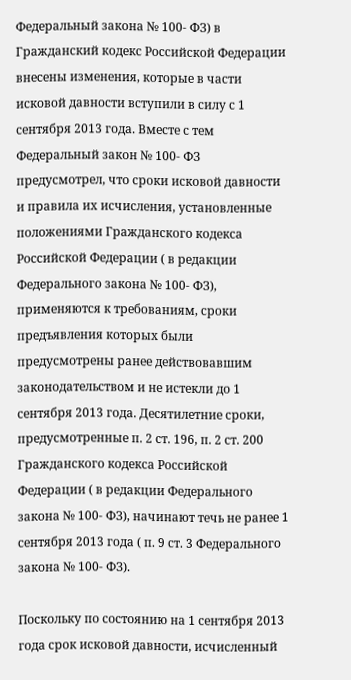Федеральный закона № 100- ФЗ) в Гражданский кодекс Российской Федерации внесены изменения, которые в части исковой давности вступили в силу с 1 сентября 2013 года. Вместе с тем Федеральный закон № 100- ФЗ предусмотрел, что сроки исковой давности и правила их исчисления, установленные положениями Гражданского кодекса Российской Федерации ( в редакции Федерального закона № 100- ФЗ), применяются к требованиям, сроки предъявления которых были предусмотрены ранее действовавшим законодательством и не истекли до 1 сентября 2013 года. Десятилетние сроки, предусмотренные п. 2 ст. 196, п. 2 ст. 200 Гражданского кодекса Российской Федерации ( в редакции Федерального закона № 100- ФЗ), начинают течь не ранее 1 сентября 2013 года ( п. 9 ст. 3 Федерального закона № 100- ФЗ).

Поскольку по состоянию на 1 сентября 2013 года срок исковой давности, исчисленный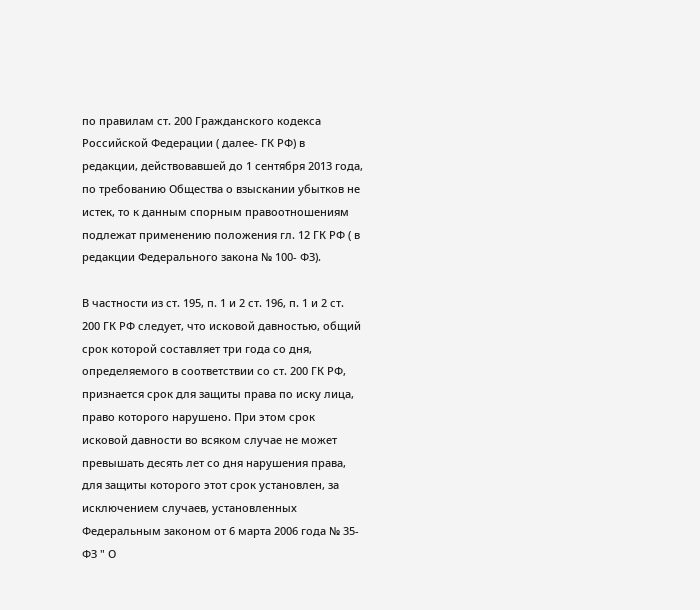по правилам ст. 200 Гражданского кодекса Российской Федерации ( далее- ГК РФ) в редакции, действовавшей до 1 сентября 2013 года, по требованию Общества о взыскании убытков не истек, то к данным спорным правоотношениям подлежат применению положения гл. 12 ГК РФ ( в редакции Федерального закона № 100- ФЗ).

В частности из ст. 195, п. 1 и 2 ст. 196, п. 1 и 2 ст. 200 ГК РФ следует, что исковой давностью, общий срок которой составляет три года со дня, определяемого в соответствии со ст. 200 ГК РФ, признается срок для защиты права по иску лица, право которого нарушено. При этом срок исковой давности во всяком случае не может превышать десять лет со дня нарушения права, для защиты которого этот срок установлен, за исключением случаев, установленных Федеральным законом от 6 марта 2006 года № 35- ФЗ " О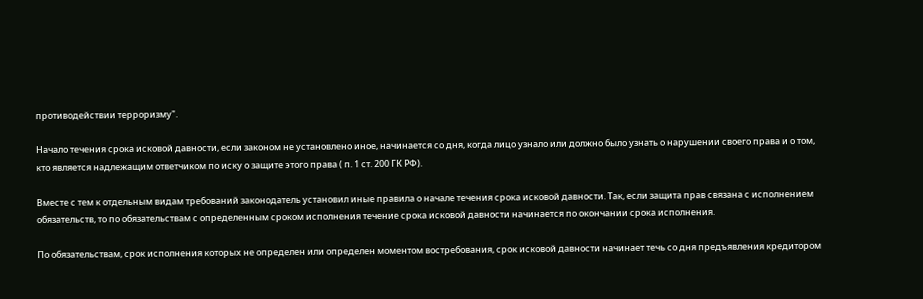противодействии терроризму".

Начало течения срока исковой давности, если законом не установлено иное, начинается со дня, когда лицо узнало или должно было узнать о нарушении своего права и о том, кто является надлежащим ответчиком по иску о защите этого права ( п. 1 ст. 200 ГК РФ).

Вместе с тем к отдельным видам требований законодатель установил иные правила о начале течения срока исковой давности. Так, если защита прав связана с исполнением обязательств, то по обязательствам с определенным сроком исполнения течение срока исковой давности начинается по окончании срока исполнения.

По обязательствам, срок исполнения которых не определен или определен моментом востребования, срок исковой давности начинает течь со дня предъявления кредитором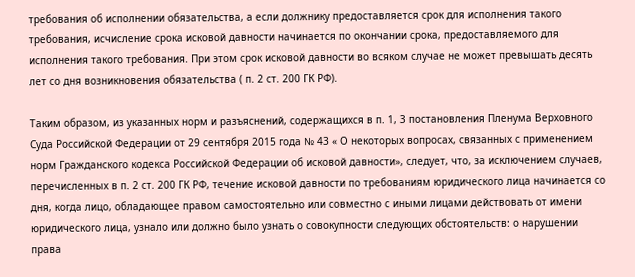требования об исполнении обязательства, а если должнику предоставляется срок для исполнения такого требования, исчисление срока исковой давности начинается по окончании срока, предоставляемого для исполнения такого требования. При этом срок исковой давности во всяком случае не может превышать десять лет со дня возникновения обязательства ( п. 2 ст. 200 ГК РФ).

Таким образом, из указанных норм и разъяснений, содержащихся в п. 1, 3 постановления Пленума Верховного Суда Российской Федерации от 29 сентября 2015 года № 43 « О некоторых вопросах, связанных с применением норм Гражданского кодекса Российской Федерации об исковой давности», следует, что, за исключением случаев, перечисленных в п. 2 ст. 200 ГК РФ, течение исковой давности по требованиям юридического лица начинается со дня, когда лицо, обладающее правом самостоятельно или совместно с иными лицами действовать от имени юридического лица, узнало или должно было узнать о совокупности следующих обстоятельств: о нарушении права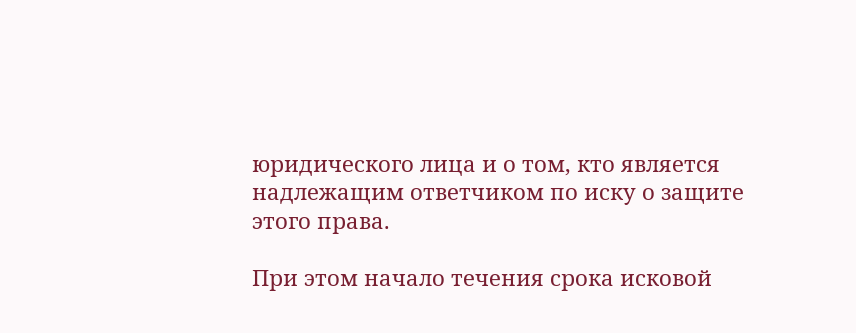юридического лица и о том, кто является надлежащим ответчиком по иску о защите этого права.

При этом начало течения срока исковой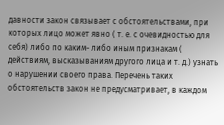давности закон связывает с обстоятельствами, при которых лицо может явно ( т. е. с очевидностью для себя) либо по каким- либо иным признакам ( действиям, высказываниям другого лица и т. д.) узнать о нарушении своего права. Перечень таких обстоятельств закон не предусматривает, в каждом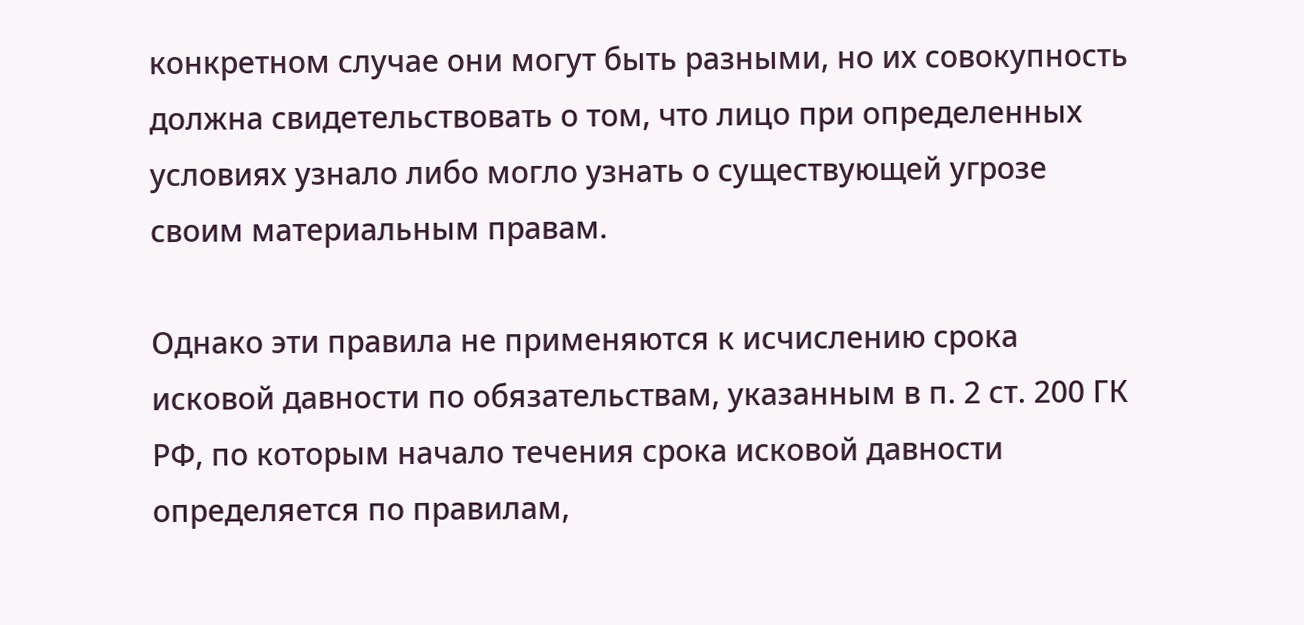конкретном случае они могут быть разными, но их совокупность должна свидетельствовать о том, что лицо при определенных условиях узнало либо могло узнать о существующей угрозе своим материальным правам.

Однако эти правила не применяются к исчислению срока исковой давности по обязательствам, указанным в п. 2 ст. 200 ГК РФ, по которым начало течения срока исковой давности определяется по правилам,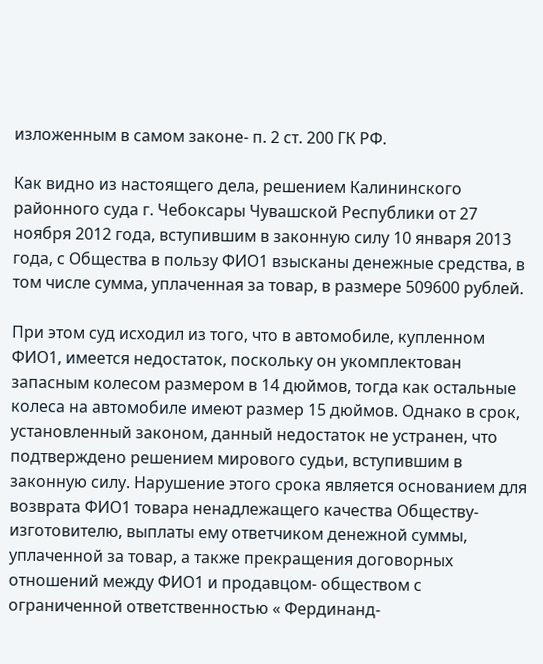изложенным в самом законе- п. 2 ст. 200 ГК РФ.

Как видно из настоящего дела, решением Калининского районного суда г. Чебоксары Чувашской Республики от 27 ноября 2012 года, вступившим в законную силу 10 января 2013 года, с Общества в пользу ФИО1 взысканы денежные средства, в том числе сумма, уплаченная за товар, в размере 509600 рублей.

При этом суд исходил из того, что в автомобиле, купленном ФИО1, имеется недостаток, поскольку он укомплектован запасным колесом размером в 14 дюймов, тогда как остальные колеса на автомобиле имеют размер 15 дюймов. Однако в срок, установленный законом, данный недостаток не устранен, что подтверждено решением мирового судьи, вступившим в законную силу. Нарушение этого срока является основанием для возврата ФИО1 товара ненадлежащего качества Обществу- изготовителю, выплаты ему ответчиком денежной суммы, уплаченной за товар, а также прекращения договорных отношений между ФИО1 и продавцом- обществом с ограниченной ответственностью « Фердинанд-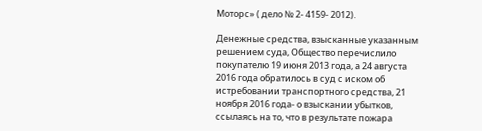Моторс» ( дело № 2- 4159- 2012).

Денежные средства, взысканные указанным решением суда, Общество перечислило покупателю 19 июня 2013 года, а 24 августа 2016 года обратилось в суд с иском об истребовании транспортного средства, 21 ноября 2016 года- о взыскании убытков, ссылаясь на то, что в результате пожара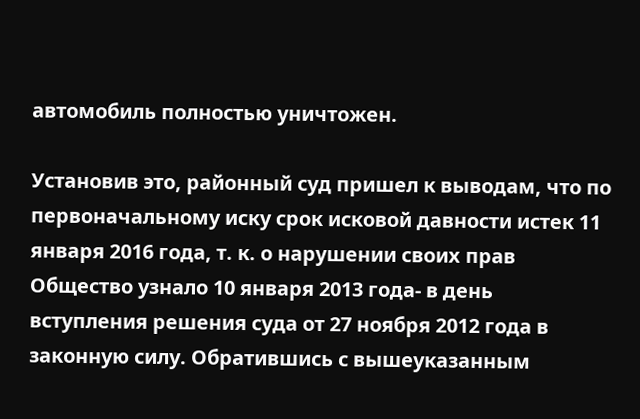автомобиль полностью уничтожен.

Установив это, районный суд пришел к выводам, что по первоначальному иску срок исковой давности истек 11 января 2016 года, т. к. о нарушении своих прав Общество узнало 10 января 2013 года- в день вступления решения суда от 27 ноября 2012 года в законную силу. Обратившись с вышеуказанным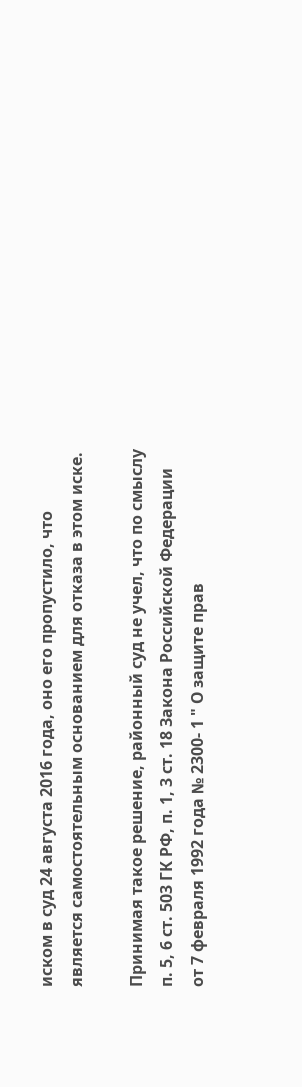иском в суд 24 августа 2016 года, оно его пропустило, что является самостоятельным основанием для отказа в этом иске.

Принимая такое решение, районный суд не учел, что по смыслу п. 5, 6 ст. 503 ГК РФ, п. 1, 3 ст. 18 Закона Российской Федерации от 7 февраля 1992 года № 2300- 1 " О защите прав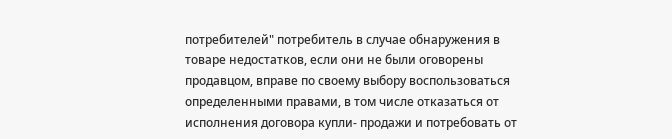потребителей" потребитель в случае обнаружения в товаре недостатков, если они не были оговорены продавцом, вправе по своему выбору воспользоваться определенными правами, в том числе отказаться от исполнения договора купли- продажи и потребовать от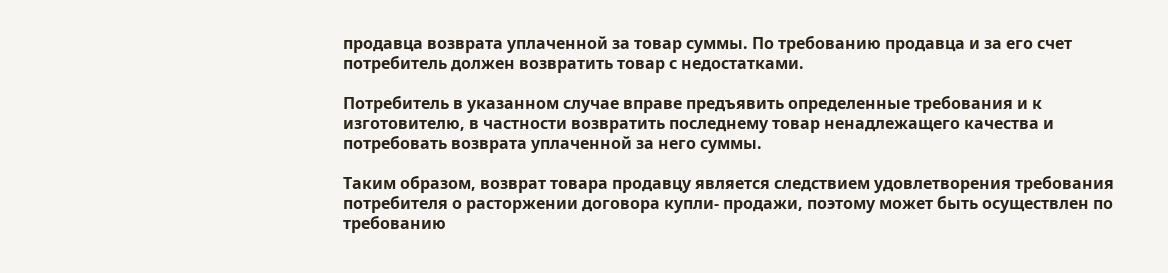продавца возврата уплаченной за товар суммы. По требованию продавца и за его счет потребитель должен возвратить товар с недостатками.

Потребитель в указанном случае вправе предъявить определенные требования и к изготовителю, в частности возвратить последнему товар ненадлежащего качества и потребовать возврата уплаченной за него суммы.

Таким образом, возврат товара продавцу является следствием удовлетворения требования потребителя о расторжении договора купли- продажи, поэтому может быть осуществлен по требованию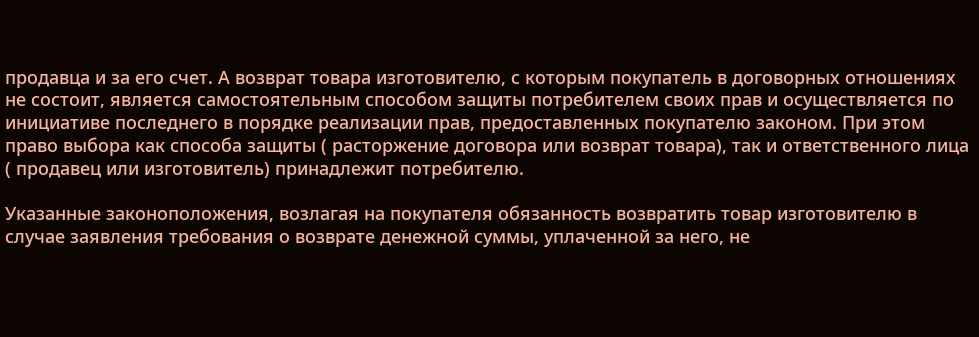продавца и за его счет. А возврат товара изготовителю, с которым покупатель в договорных отношениях не состоит, является самостоятельным способом защиты потребителем своих прав и осуществляется по инициативе последнего в порядке реализации прав, предоставленных покупателю законом. При этом право выбора как способа защиты ( расторжение договора или возврат товара), так и ответственного лица ( продавец или изготовитель) принадлежит потребителю.

Указанные законоположения, возлагая на покупателя обязанность возвратить товар изготовителю в случае заявления требования о возврате денежной суммы, уплаченной за него, не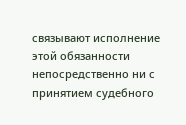связывают исполнение этой обязанности непосредственно ни с принятием судебного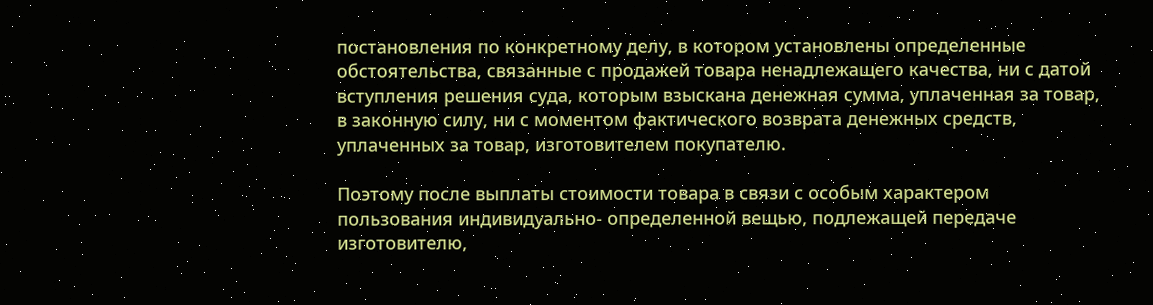постановления по конкретному делу, в котором установлены определенные обстоятельства, связанные с продажей товара ненадлежащего качества, ни с датой вступления решения суда, которым взыскана денежная сумма, уплаченная за товар, в законную силу, ни с моментом фактического возврата денежных средств, уплаченных за товар, изготовителем покупателю.

Поэтому после выплаты стоимости товара в связи с особым характером пользования индивидуально- определенной вещью, подлежащей передаче изготовителю,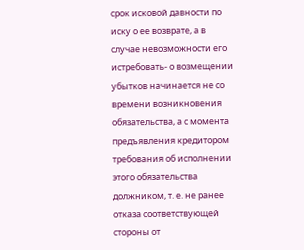срок исковой давности по иску о ее возврате, а в случае невозможности его истребовать- о возмещении убытков начинается не со времени возникновения обязательства, а с момента предъявления кредитором требования об исполнении этого обязательства должником, т. е. не ранее отказа соответствующей стороны от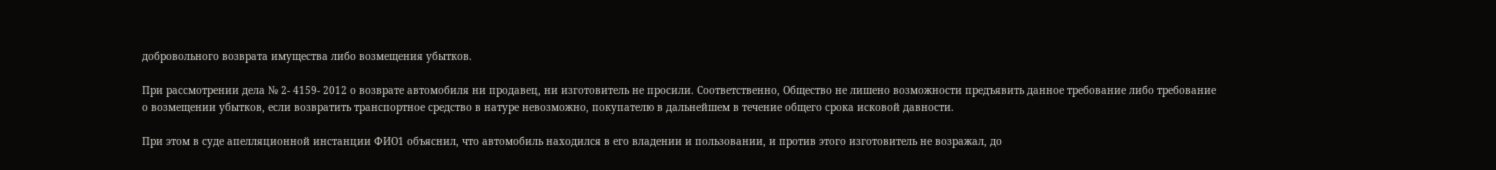добровольного возврата имущества либо возмещения убытков.

При рассмотрении дела № 2- 4159- 2012 о возврате автомобиля ни продавец, ни изготовитель не просили. Соответственно, Общество не лишено возможности предъявить данное требование либо требование о возмещении убытков, если возвратить транспортное средство в натуре невозможно, покупателю в дальнейшем в течение общего срока исковой давности.

При этом в суде апелляционной инстанции ФИО1 объяснил, что автомобиль находился в его владении и пользовании, и против этого изготовитель не возражал, до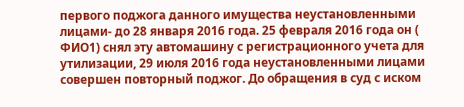первого поджога данного имущества неустановленными лицами- до 28 января 2016 года. 25 февраля 2016 года он ( ФИО1) снял эту автомашину с регистрационного учета для утилизации, 29 июля 2016 года неустановленными лицами совершен повторный поджог. До обращения в суд с иском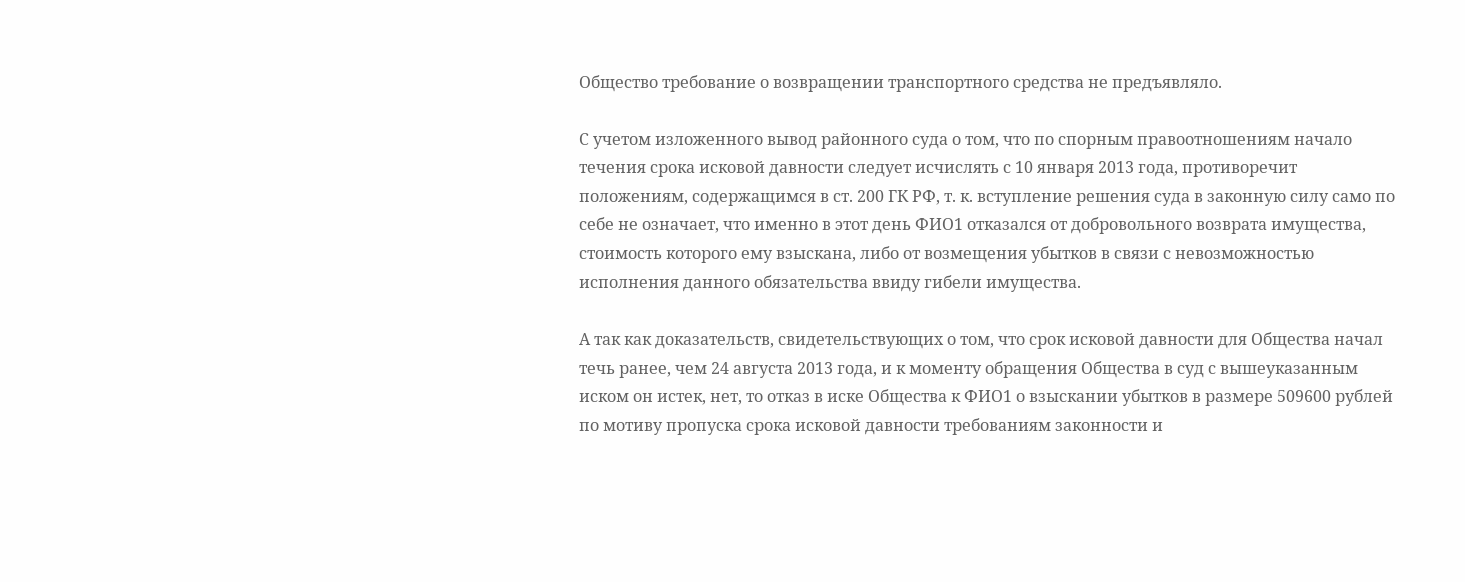Общество требование о возвращении транспортного средства не предъявляло.

С учетом изложенного вывод районного суда о том, что по спорным правоотношениям начало течения срока исковой давности следует исчислять с 10 января 2013 года, противоречит положениям, содержащимся в ст. 200 ГК РФ, т. к. вступление решения суда в законную силу само по себе не означает, что именно в этот день ФИО1 отказался от добровольного возврата имущества, стоимость которого ему взыскана, либо от возмещения убытков в связи с невозможностью исполнения данного обязательства ввиду гибели имущества.

А так как доказательств, свидетельствующих о том, что срок исковой давности для Общества начал течь ранее, чем 24 августа 2013 года, и к моменту обращения Общества в суд с вышеуказанным иском он истек, нет, то отказ в иске Общества к ФИО1 о взыскании убытков в размере 509600 рублей по мотиву пропуска срока исковой давности требованиям законности и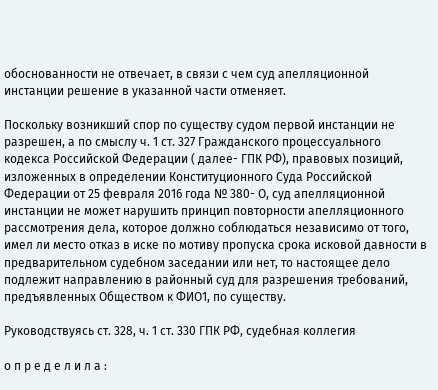обоснованности не отвечает, в связи с чем суд апелляционной инстанции решение в указанной части отменяет.

Поскольку возникший спор по существу судом первой инстанции не разрешен, а по смыслу ч. 1 ст. 327 Гражданского процессуального кодекса Российской Федерации ( далее- ГПК РФ), правовых позиций, изложенных в определении Конституционного Суда Российской Федерации от 25 февраля 2016 года № 380- О, суд апелляционной инстанции не может нарушить принцип повторности апелляционного рассмотрения дела, которое должно соблюдаться независимо от того, имел ли место отказ в иске по мотиву пропуска срока исковой давности в предварительном судебном заседании или нет, то настоящее дело подлежит направлению в районный суд для разрешения требований, предъявленных Обществом к ФИО1, по существу.

Руководствуясь ст. 328, ч. 1 ст. 330 ГПК РФ, судебная коллегия

о п р е д е л и л а :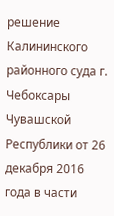решение Калининского районного суда г. Чебоксары Чувашской Республики от 26 декабря 2016 года в части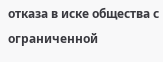отказа в иске общества с ограниченной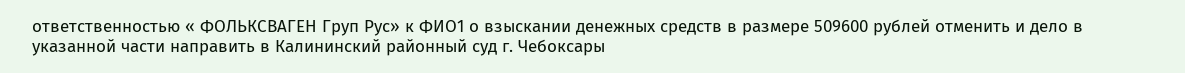ответственностью « ФОЛЬКСВАГЕН Груп Рус» к ФИО1 о взыскании денежных средств в размере 509600 рублей отменить и дело в указанной части направить в Калининский районный суд г. Чебоксары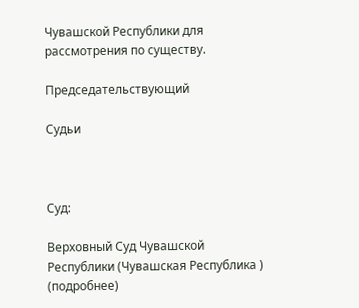Чувашской Республики для рассмотрения по существу.

Председательствующий

Судьи



Суд:

Верховный Суд Чувашской Республики (Чувашская Республика ) (подробнее)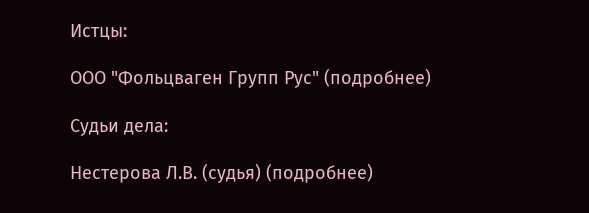Истцы:

ООО "Фольцваген Групп Рус" (подробнее)

Судьи дела:

Нестерова Л.В. (судья) (подробнее)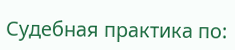Судебная практика по: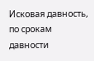Исковая давность, по срокам давности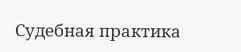Судебная практика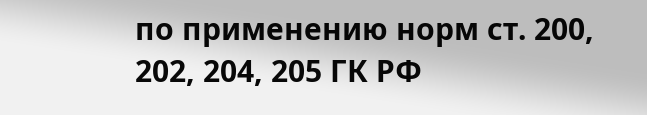по применению норм ст. 200, 202, 204, 205 ГК РФ